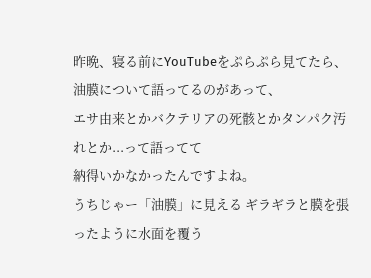昨晩、寝る前にYouTubeをぷらぷら見てたら、
油膜について語ってるのがあって、
エサ由来とかバクテリアの死骸とかタンパク汚れとか...って語ってて
納得いかなかったんですよね。
うちじゃー「油膜」に見える ギラギラと膜を張ったように水面を覆う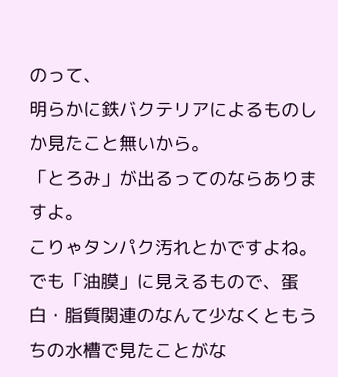のって、
明らかに鉄バクテリアによるものしか見たこと無いから。
「とろみ」が出るってのならありますよ。
こりゃタンパク汚れとかですよね。
でも「油膜」に見えるもので、蛋白・脂質関連のなんて少なくともうちの水槽で見たことがな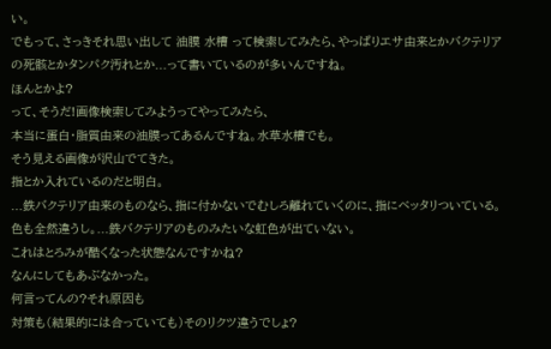い。
でもって、さっきそれ思い出して 油膜 水槽 って検索してみたら、やっぱりエサ由来とかバクテリアの死骸とかタンパク汚れとか...って書いているのが多いんですね。
ほんとかよ?
って、そうだ!画像検索してみようってやってみたら、
本当に蛋白・脂質由来の油膜ってあるんですね。水草水槽でも。
そう見える画像が沢山でてきた。
指とか入れているのだと明白。
...鉄バクテリア由来のものなら、指に付かないでむしろ離れていくのに、指にベッタリついている。
色も全然違うし。...鉄バクテリアのものみたいな虹色が出ていない。
これはとろみが酷くなった状態なんですかね?
なんにしてもあぶなかった。
何言ってんの?それ原因も
対策も(結果的には合っていても)そのリクツ違うでしょ?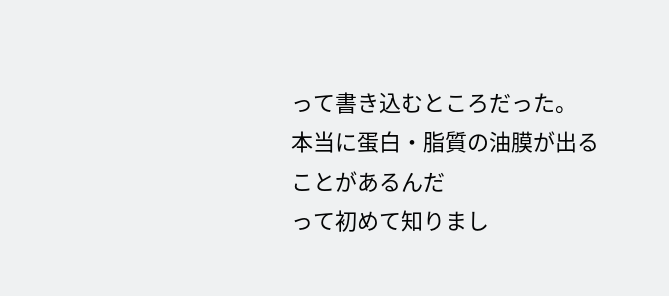って書き込むところだった。
本当に蛋白・脂質の油膜が出ることがあるんだ
って初めて知りまし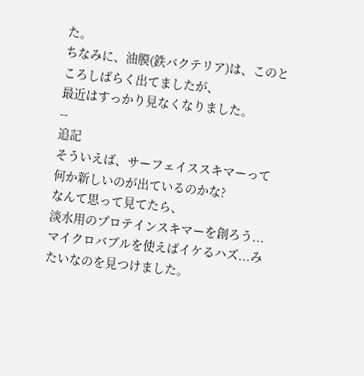た。
ちなみに、油膜(鉄バクテリア)は、このところしばらく出てましたが、
最近はすっかり見なくなりました。
--
追記
そういえば、サーフェイススキマーって何か新しいのが出ているのかな?
なんて思って見てたら、
淡水用のプロテインスキマーを創ろう...マイクロバブルを使えばイケるハズ...みたいなのを見つけました。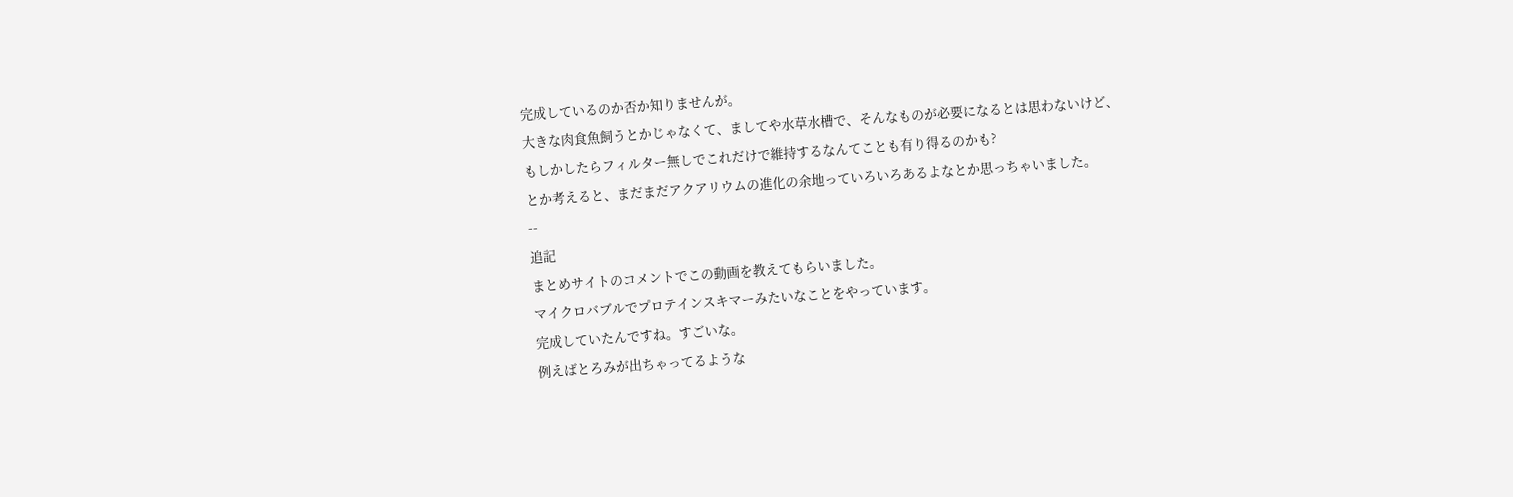完成しているのか否か知りませんが。
大きな肉食魚飼うとかじゃなくて、ましてや水草水槽で、そんなものが必要になるとは思わないけど、
もしかしたらフィルター無しでこれだけで維持するなんてことも有り得るのかも?
とか考えると、まだまだアクアリウムの進化の余地っていろいろあるよなとか思っちゃいました。
--
追記
まとめサイトのコメントでこの動画を教えてもらいました。
マイクロバブルでプロテインスキマーみたいなことをやっています。
完成していたんですね。すごいな。
例えばとろみが出ちゃってるような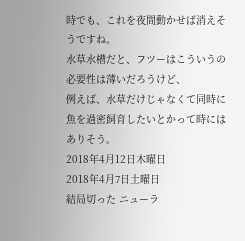時でも、これを夜間動かせば消えそうですね。
水草水槽だと、フツーはこういうの必要性は薄いだろうけど、
例えば、水草だけじゃなくて同時に魚を過密飼育したいとかって時にはありそう。
2018年4月12日木曜日
2018年4月7日土曜日
結局切った ニューラ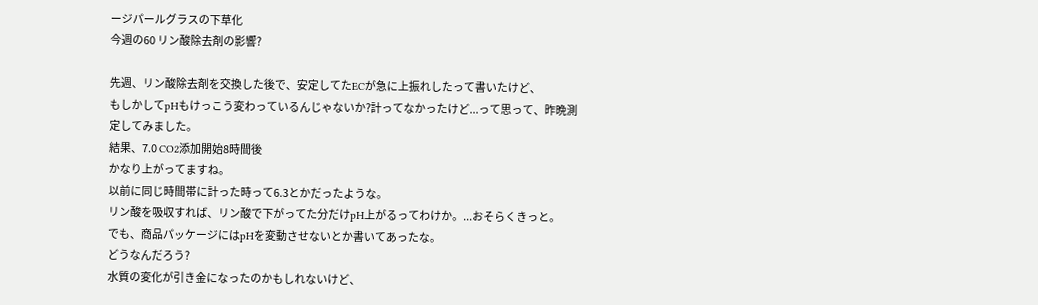ージパールグラスの下草化
今週の60 リン酸除去剤の影響?

先週、リン酸除去剤を交換した後で、安定してたECが急に上振れしたって書いたけど、
もしかしてpHもけっこう変わっているんじゃないか?計ってなかったけど...って思って、昨晩測定してみました。
結果、7.0 CO2添加開始8時間後
かなり上がってますね。
以前に同じ時間帯に計った時って6.3とかだったような。
リン酸を吸収すれば、リン酸で下がってた分だけpH上がるってわけか。...おそらくきっと。
でも、商品パッケージにはpHを変動させないとか書いてあったな。
どうなんだろう?
水質の変化が引き金になったのかもしれないけど、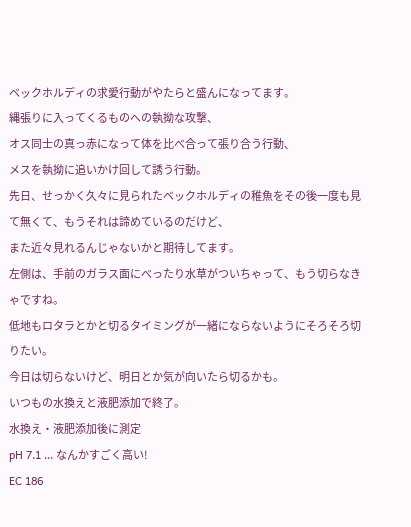ベックホルディの求愛行動がやたらと盛んになってます。
縄張りに入ってくるものへの執拗な攻撃、
オス同士の真っ赤になって体を比べ合って張り合う行動、
メスを執拗に追いかけ回して誘う行動。
先日、せっかく久々に見られたベックホルディの稚魚をその後一度も見て無くて、もうそれは諦めているのだけど、
また近々見れるんじゃないかと期待してます。
左側は、手前のガラス面にべったり水草がついちゃって、もう切らなきゃですね。
低地もロタラとかと切るタイミングが一緒にならないようにそろそろ切りたい。
今日は切らないけど、明日とか気が向いたら切るかも。
いつもの水換えと液肥添加で終了。
水換え・液肥添加後に測定
pH 7.1 ... なんかすごく高い!
EC 186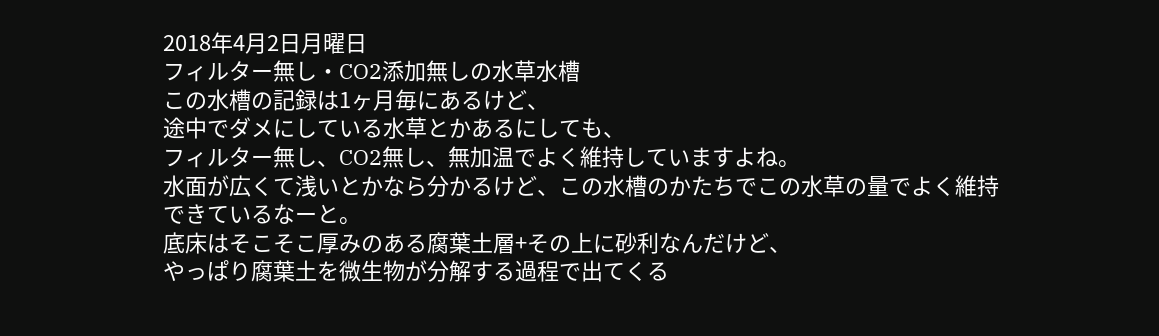2018年4月2日月曜日
フィルター無し・CO2添加無しの水草水槽
この水槽の記録は1ヶ月毎にあるけど、
途中でダメにしている水草とかあるにしても、
フィルター無し、CO2無し、無加温でよく維持していますよね。
水面が広くて浅いとかなら分かるけど、この水槽のかたちでこの水草の量でよく維持できているなーと。
底床はそこそこ厚みのある腐葉土層+その上に砂利なんだけど、
やっぱり腐葉土を微生物が分解する過程で出てくる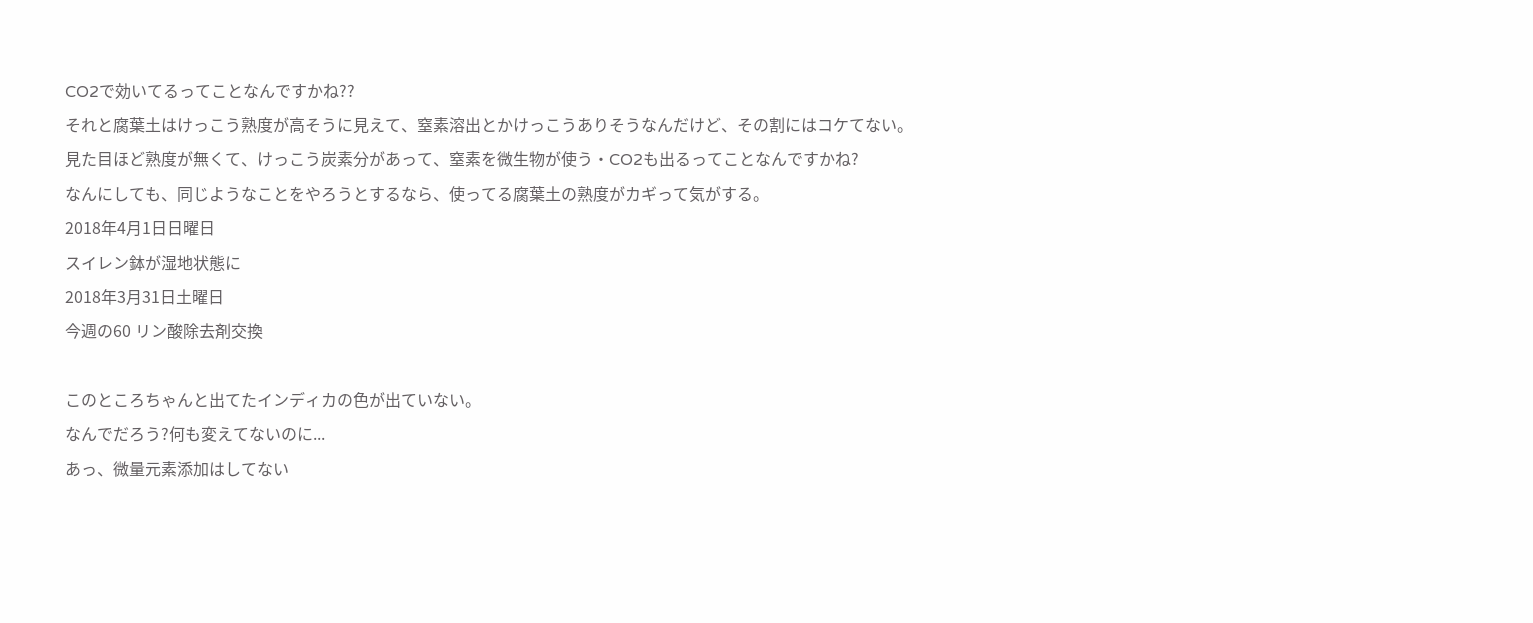CO2で効いてるってことなんですかね??
それと腐葉土はけっこう熟度が高そうに見えて、窒素溶出とかけっこうありそうなんだけど、その割にはコケてない。
見た目ほど熟度が無くて、けっこう炭素分があって、窒素を微生物が使う・CO2も出るってことなんですかね?
なんにしても、同じようなことをやろうとするなら、使ってる腐葉土の熟度がカギって気がする。
2018年4月1日日曜日
スイレン鉢が湿地状態に
2018年3月31日土曜日
今週の60 リン酸除去剤交換

このところちゃんと出てたインディカの色が出ていない。
なんでだろう?何も変えてないのに...
あっ、微量元素添加はしてない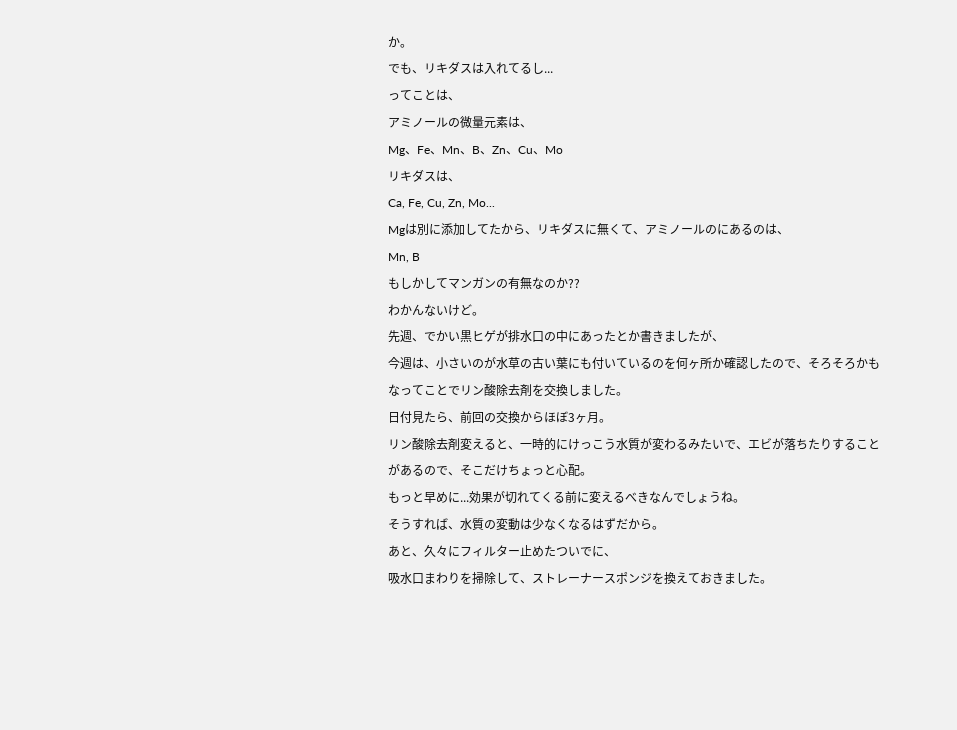か。
でも、リキダスは入れてるし...
ってことは、
アミノールの微量元素は、
Mg、Fe、Mn、B、Zn、Cu、Mo
リキダスは、
Ca, Fe, Cu, Zn, Mo...
Mgは別に添加してたから、リキダスに無くて、アミノールのにあるのは、
Mn, B
もしかしてマンガンの有無なのか??
わかんないけど。
先週、でかい黒ヒゲが排水口の中にあったとか書きましたが、
今週は、小さいのが水草の古い葉にも付いているのを何ヶ所か確認したので、そろそろかもなってことでリン酸除去剤を交換しました。
日付見たら、前回の交換からほぼ3ヶ月。
リン酸除去剤変えると、一時的にけっこう水質が変わるみたいで、エビが落ちたりすることがあるので、そこだけちょっと心配。
もっと早めに...効果が切れてくる前に変えるべきなんでしょうね。
そうすれば、水質の変動は少なくなるはずだから。
あと、久々にフィルター止めたついでに、
吸水口まわりを掃除して、ストレーナースポンジを換えておきました。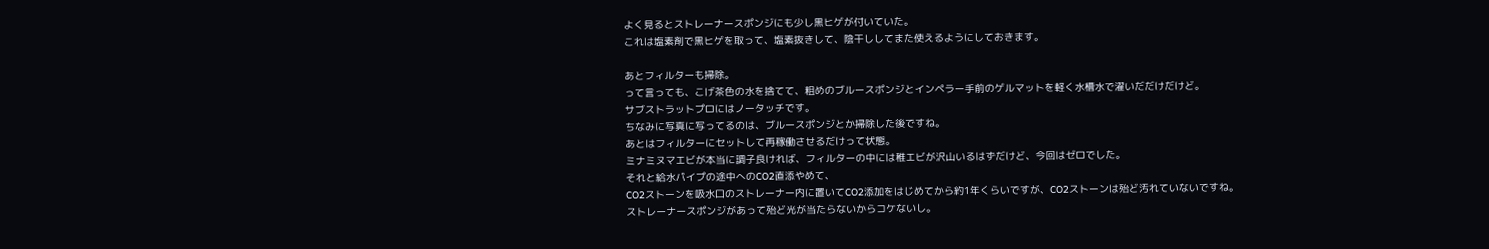よく見るとストレーナースポンジにも少し黒ヒゲが付いていた。
これは塩素剤で黒ヒゲを取って、塩素抜きして、陰干ししてまた使えるようにしておきます。

あとフィルターも掃除。
って言っても、こげ茶色の水を捨てて、粗めのブルースポンジとインペラー手前のゲルマットを軽く水槽水で濯いだだけだけど。
サブストラットプロにはノータッチです。
ちなみに写真に写ってるのは、ブルースポンジとか掃除した後ですね。
あとはフィルターにセットして再稼働させるだけって状態。
ミナミヌマエビが本当に調子良ければ、フィルターの中には稚エビが沢山いるはずだけど、今回はゼロでした。
それと給水パイプの途中へのCO2直添やめて、
CO2ストーンを吸水口のストレーナー内に置いてCO2添加をはじめてから約1年くらいですが、CO2ストーンは殆ど汚れていないですね。
ストレーナースポンジがあって殆ど光が当たらないからコケないし。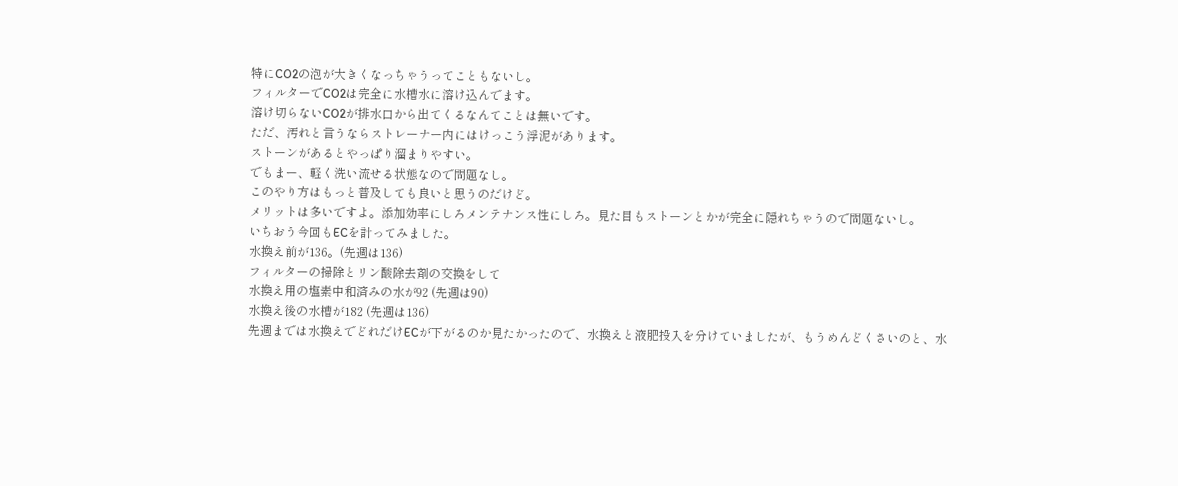特にCO2の泡が大きくなっちゃうってこともないし。
フィルターでCO2は完全に水槽水に溶け込んでます。
溶け切らないCO2が排水口から出てくるなんてことは無いです。
ただ、汚れと言うならストレーナー内にはけっこう浮泥があります。
ストーンがあるとやっぱり溜まりやすい。
でもまー、軽く洗い流せる状態なので問題なし。
このやり方はもっと普及しても良いと思うのだけど。
メリットは多いですよ。添加効率にしろメンテナンス性にしろ。見た目もストーンとかが完全に隠れちゃうので問題ないし。
いちおう今回もECを計ってみました。
水換え前が136。(先週は136)
フィルターの掃除とリン酸除去剤の交換をして
水換え用の塩素中和済みの水が92 (先週は90)
水換え後の水槽が182 (先週は136)
先週までは水換えでどれだけECが下がるのか見たかったので、水換えと液肥投入を分けていましたが、もうめんどくさいのと、水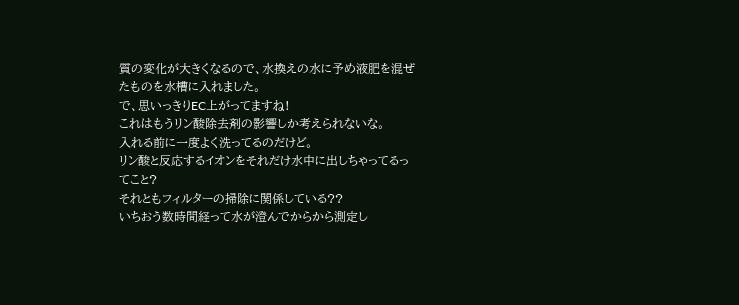質の変化が大きくなるので、水換えの水に予め液肥を混ぜたものを水槽に入れました。
で、思いっきりEC上がってますね!
これはもうリン酸除去剤の影響しか考えられないな。
入れる前に一度よく洗ってるのだけど。
リン酸と反応するイオンをそれだけ水中に出しちゃってるってこと?
それともフィルターの掃除に関係している??
いちおう数時間経って水が澄んでからから測定し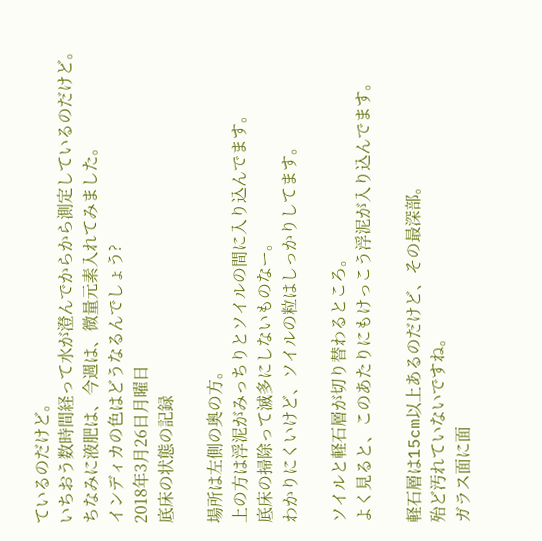ているのだけど。
いちおう数時間経って水が澄んでからから測定しているのだけど。
ちなみに液肥は、今週は、微量元素入れてみました。
インディカの色はどうなるんでしょう?
2018年3月26日月曜日
底床の状態の記録

場所は左側の奥の方。
上の方は浮泥がみっちりとソイルの間に入り込んでます。
底床の掃除って滅多にしないものなー。
わかりにくいけど、ソイルの粒はしっかりしてます。

ソイルと軽石層が切り替わるところ。
よく見ると、このあたりにもけっこう浮泥が入り込んでます。

軽石層は15cm以上あるのだけど、その最深部。
殆ど汚れていないですね。
ガラス面に面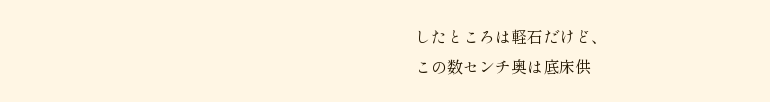したところは軽石だけど、
この数センチ奥は底床供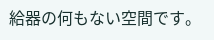給器の何もない空間です。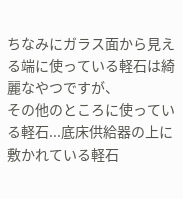ちなみにガラス面から見える端に使っている軽石は綺麗なやつですが、
その他のところに使っている軽石...底床供給器の上に敷かれている軽石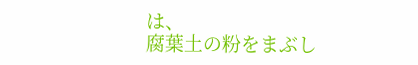は、
腐葉土の粉をまぶし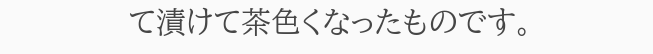て漬けて茶色くなったものです。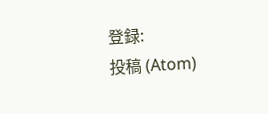登録:
投稿 (Atom)